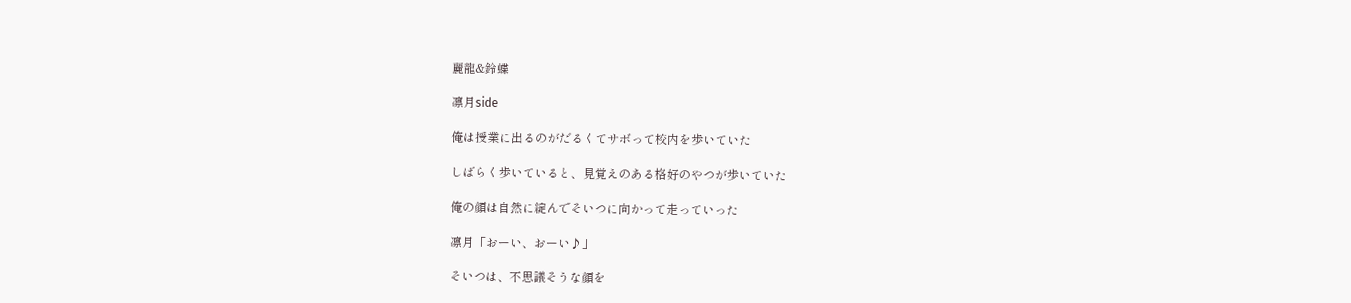麗龍&鈴蝶

凛月side

俺は授業に出るのがだるくてサボって校内を歩いていた

しばらく歩いていると、見覚えのある格好のやつが歩いていた

俺の顔は自然に綻んでそいつに向かって走っていった

凛月「おーい、おーい♪」

そいつは、不思議そうな顔を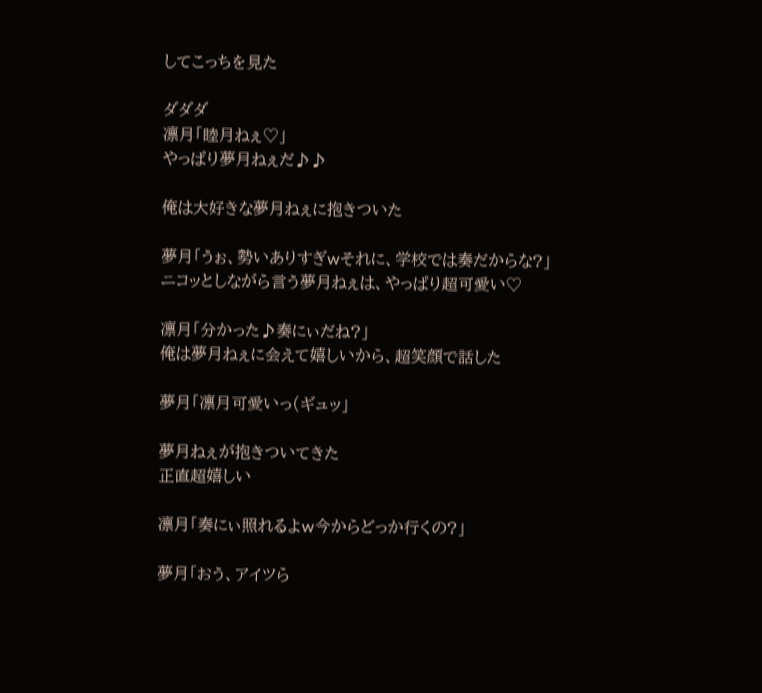してこっちを見た

ダダダ
凛月「睦月ねぇ♡」
やっぱり夢月ねぇだ♪♪

俺は大好きな夢月ねぇに抱きついた

夢月「うぉ、勢いありすぎwそれに、学校では奏だからな?」
ニコッとしながら言う夢月ねぇは、やっぱり超可愛い♡

凛月「分かった♪奏にぃだね?」
俺は夢月ねぇに会えて嬉しいから、超笑顔で話した

夢月「凛月可愛いっ(ギュッ」

夢月ねぇが抱きついてきた
正直超嬉しい

凛月「奏にぃ照れるよw今からどっか行くの?」

夢月「おう、アイツら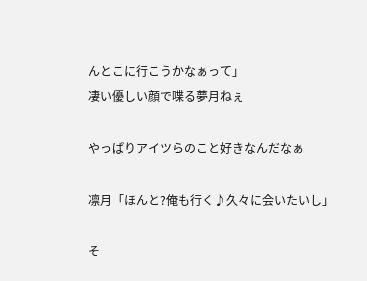んとこに行こうかなぁって」
凄い優しい顔で喋る夢月ねぇ

やっぱりアイツらのこと好きなんだなぁ

凛月「ほんと?俺も行く♪久々に会いたいし」

そ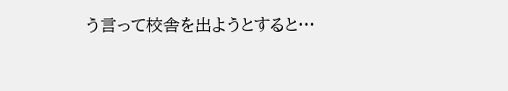う言って校舎を出ようとすると…